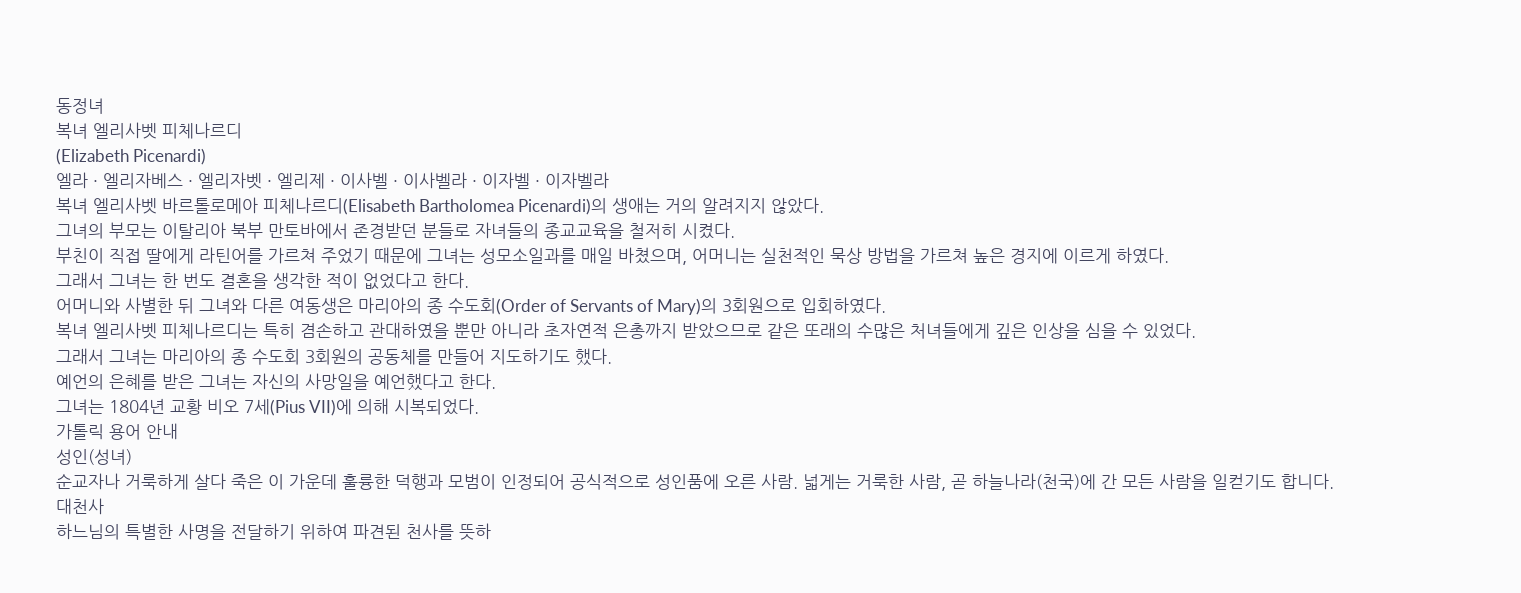동정녀
복녀 엘리사벳 피체나르디
(Elizabeth Picenardi)
엘라 · 엘리자베스 · 엘리자벳 · 엘리제 · 이사벨 · 이사벨라 · 이자벨 · 이자벨라
복녀 엘리사벳 바르톨로메아 피체나르디(Elisabeth Bartholomea Picenardi)의 생애는 거의 알려지지 않았다.
그녀의 부모는 이탈리아 북부 만토바에서 존경받던 분들로 자녀들의 종교교육을 철저히 시켰다.
부친이 직접 딸에게 라틴어를 가르쳐 주었기 때문에 그녀는 성모소일과를 매일 바쳤으며, 어머니는 실천적인 묵상 방법을 가르쳐 높은 경지에 이르게 하였다.
그래서 그녀는 한 번도 결혼을 생각한 적이 없었다고 한다.
어머니와 사별한 뒤 그녀와 다른 여동생은 마리아의 종 수도회(Order of Servants of Mary)의 3회원으로 입회하였다.
복녀 엘리사벳 피체나르디는 특히 겸손하고 관대하였을 뿐만 아니라 초자연적 은총까지 받았으므로 같은 또래의 수많은 처녀들에게 깊은 인상을 심을 수 있었다.
그래서 그녀는 마리아의 종 수도회 3회원의 공동체를 만들어 지도하기도 했다.
예언의 은혜를 받은 그녀는 자신의 사망일을 예언했다고 한다.
그녀는 1804년 교황 비오 7세(Pius VII)에 의해 시복되었다.
가톨릭 용어 안내
성인(성녀)
순교자나 거룩하게 살다 죽은 이 가운데 훌륭한 덕행과 모범이 인정되어 공식적으로 성인품에 오른 사람. 넓게는 거룩한 사람, 곧 하늘나라(천국)에 간 모든 사람을 일컫기도 합니다.
대천사
하느님의 특별한 사명을 전달하기 위하여 파견된 천사를 뜻하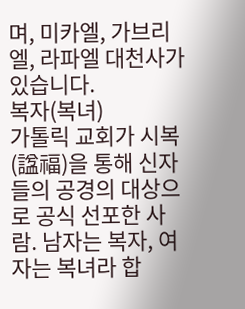며, 미카엘, 가브리엘, 라파엘 대천사가 있습니다.
복자(복녀)
가톨릭 교회가 시복(諡福)을 통해 신자들의 공경의 대상으로 공식 선포한 사람. 남자는 복자, 여자는 복녀라 합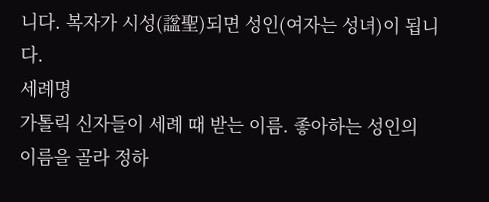니다. 복자가 시성(諡聖)되면 성인(여자는 성녀)이 됩니다.
세례명
가톨릭 신자들이 세례 때 받는 이름. 좋아하는 성인의 이름을 골라 정하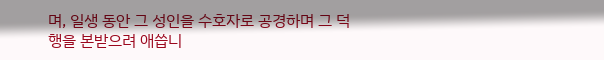며, 일생 동안 그 성인을 수호자로 공경하며 그 덕행을 본받으려 애씁니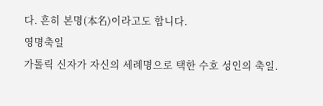다. 흔히 본명(本名)이라고도 합니다.
영명축일
가톨릭 신자가 자신의 세례명으로 택한 수호 성인의 축일.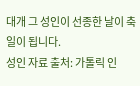대개 그 성인이 선종한 날이 축일이 됩니다.
성인 자료 출처: 가톨릭 인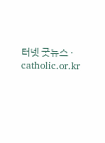터넷 굿뉴스 · catholic.or.kr